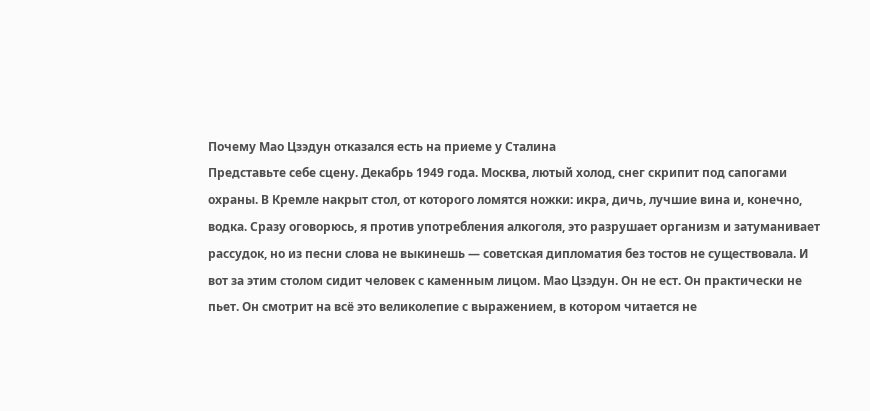Почему Мао Цзэдун отказался есть на приеме у Сталина
Представьте себе сцену. Декабрь 1949 года. Москва, лютый холод, снег скрипит под сапогами охраны. В Кремле накрыт стол, от которого ломятся ножки: икра, дичь, лучшие вина и, конечно, водка. Сразу оговорюсь, я против употребления алкоголя, это разрушает организм и затуманивает рассудок, но из песни слова не выкинешь — советская дипломатия без тостов не существовала. И вот за этим столом сидит человек с каменным лицом. Мао Цзэдун. Он не ест. Он практически не пьет. Он смотрит на всё это великолепие с выражением, в котором читается не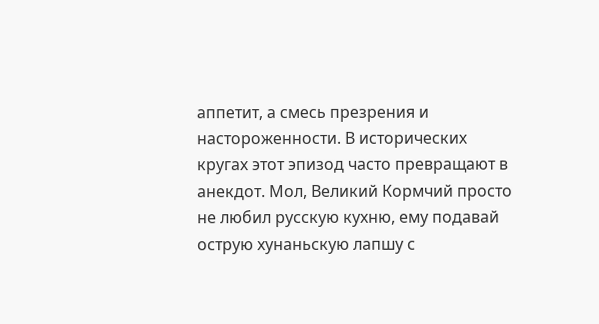аппетит, а смесь презрения и настороженности. В исторических кругах этот эпизод часто превращают в анекдот. Мол, Великий Кормчий просто не любил русскую кухню, ему подавай острую хунаньскую лапшу с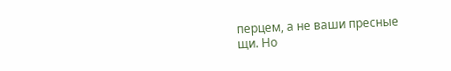перцем, а не ваши пресные щи. Но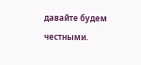давайте будем честными.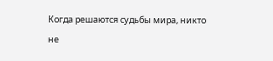Когда решаются судьбы мира, никто не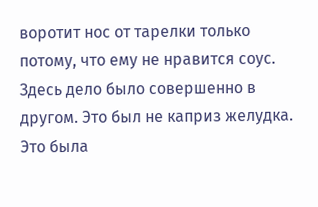воротит нос от тарелки только потому, что ему не нравится соус. Здесь дело было совершенно в другом. Это был не каприз желудка. Это была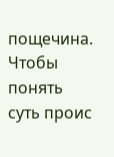пощечина. Чтобы понять суть проис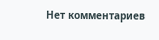Нет комментариев